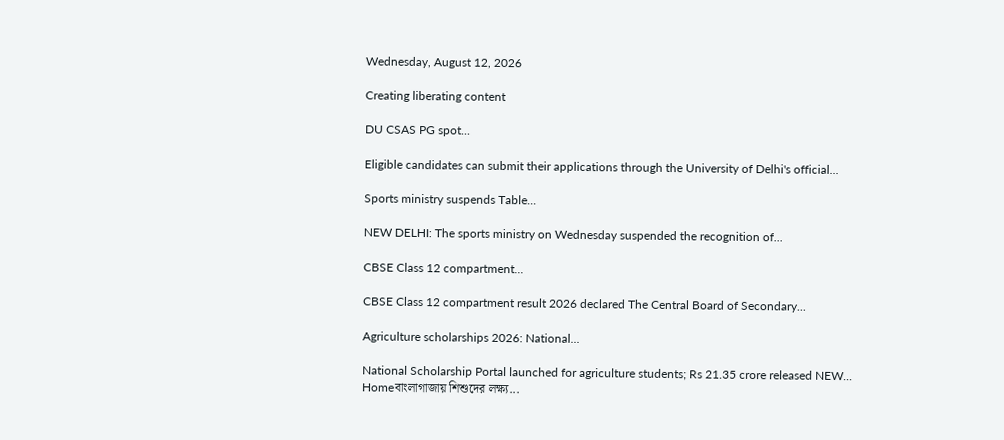Wednesday, August 12, 2026

Creating liberating content

DU CSAS PG spot...

Eligible candidates can submit their applications through the University of Delhi's official...

Sports ministry suspends Table...

NEW DELHI: The sports ministry on Wednesday suspended the recognition of...

CBSE Class 12 compartment...

CBSE Class 12 compartment result 2026 declared The Central Board of Secondary...

Agriculture scholarships 2026: National...

National Scholarship Portal launched for agriculture students; Rs 21.35 crore released NEW...
Homeবাংলাগাজায় শিশুদের লক্ষ্য...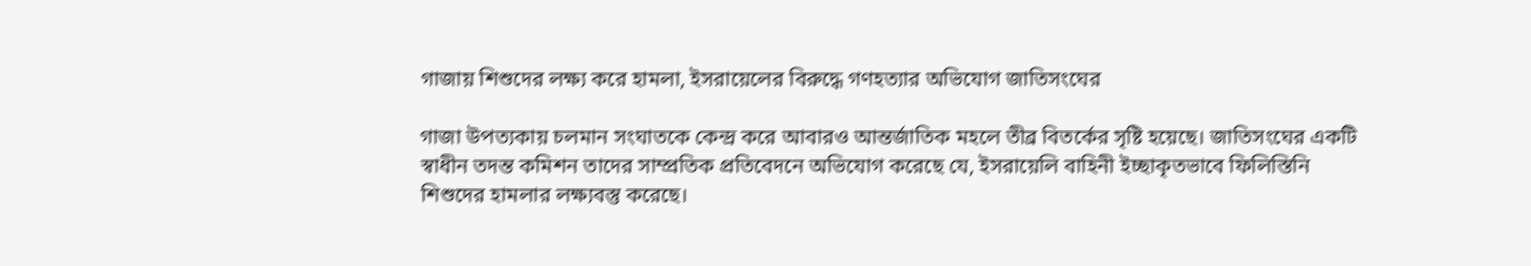গাজায় শিশুদের লক্ষ্য করে হামলা, ইসরায়েলের বিরুদ্ধে গণহত্যার অভিযোগ জাতিসংঘের

গাজা উপত্যকায় চলমান সংঘাতকে কেন্দ্র করে আবারও আন্তর্জাতিক মহলে তীব্র বিতর্কের সৃষ্টি হয়েছে। জাতিসংঘের একটি স্বাধীন তদন্ত কমিশন তাদের সাম্প্রতিক প্রতিবেদনে অভিযোগ করেছে যে, ইসরায়েলি বাহিনী ইচ্ছাকৃতভাবে ফিলিস্তিনি শিশুদের হামলার লক্ষ্যবস্তু করেছে।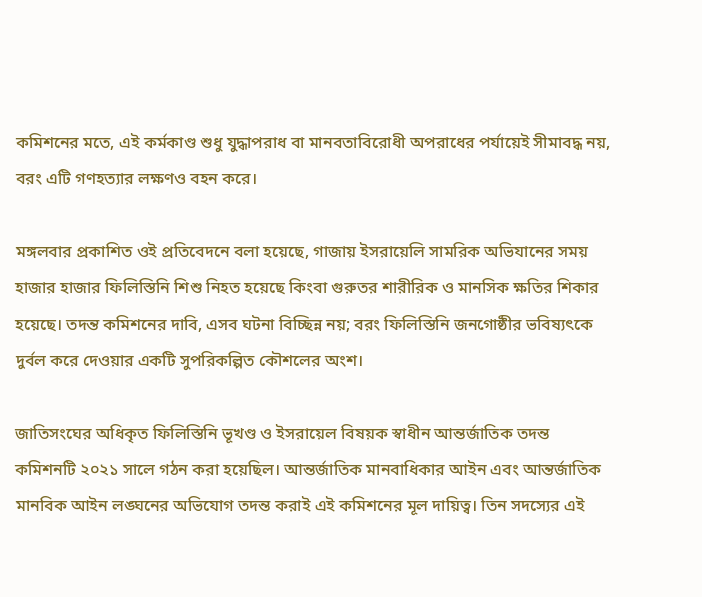কমিশনের মতে, এই কর্মকাণ্ড শুধু যুদ্ধাপরাধ বা মানবতাবিরোধী অপরাধের পর্যায়েই সীমাবদ্ধ নয়, বরং এটি গণহত্যার লক্ষণও বহন করে।

মঙ্গলবার প্রকাশিত ওই প্রতিবেদনে বলা হয়েছে, গাজায় ইসরায়েলি সামরিক অভিযানের সময় হাজার হাজার ফিলিস্তিনি শিশু নিহত হয়েছে কিংবা গুরুতর শারীরিক ও মানসিক ক্ষতির শিকার হয়েছে। তদন্ত কমিশনের দাবি, এসব ঘটনা বিচ্ছিন্ন নয়; বরং ফিলিস্তিনি জনগোষ্ঠীর ভবিষ্যৎকে দুর্বল করে দেওয়ার একটি সুপরিকল্পিত কৌশলের অংশ।

জাতিসংঘের অধিকৃত ফিলিস্তিনি ভূখণ্ড ও ইসরায়েল বিষয়ক স্বাধীন আন্তর্জাতিক তদন্ত কমিশনটি ২০২১ সালে গঠন করা হয়েছিল। আন্তর্জাতিক মানবাধিকার আইন এবং আন্তর্জাতিক মানবিক আইন লঙ্ঘনের অভিযোগ তদন্ত করাই এই কমিশনের মূল দায়িত্ব। তিন সদস্যের এই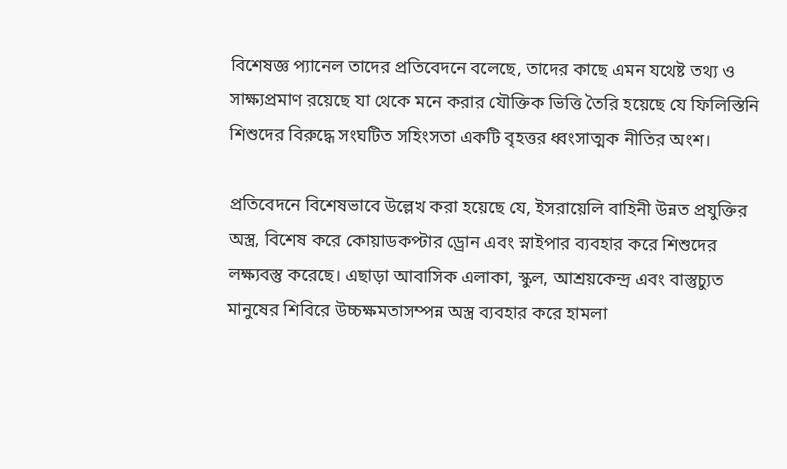বিশেষজ্ঞ প্যানেল তাদের প্রতিবেদনে বলেছে, তাদের কাছে এমন যথেষ্ট তথ্য ও সাক্ষ্যপ্রমাণ রয়েছে যা থেকে মনে করার যৌক্তিক ভিত্তি তৈরি হয়েছে যে ফিলিস্তিনি শিশুদের বিরুদ্ধে সংঘটিত সহিংসতা একটি বৃহত্তর ধ্বংসাত্মক নীতির অংশ।

প্রতিবেদনে বিশেষভাবে উল্লেখ করা হয়েছে যে, ইসরায়েলি বাহিনী উন্নত প্রযুক্তির অস্ত্র, বিশেষ করে কোয়াডকপ্টার ড্রোন এবং স্নাইপার ব্যবহার করে শিশুদের লক্ষ্যবস্তু করেছে। এছাড়া আবাসিক এলাকা, স্কুল, আশ্রয়কেন্দ্র এবং বাস্তুচ্যুত মানুষের শিবিরে উচ্চক্ষমতাসম্পন্ন অস্ত্র ব্যবহার করে হামলা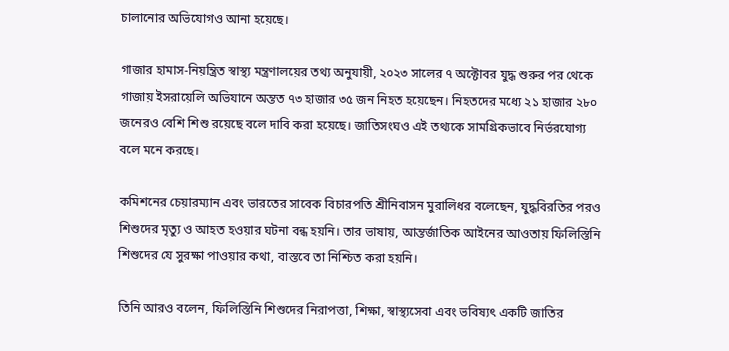চালানোর অভিযোগও আনা হয়েছে।

গাজার হামাস-নিয়ন্ত্রিত স্বাস্থ্য মন্ত্রণালয়ের তথ্য অনুযায়ী, ২০২৩ সালের ৭ অক্টোবর যুদ্ধ শুরুর পর থেকে গাজায় ইসরায়েলি অভিযানে অন্তত ৭৩ হাজার ৩৫ জন নিহত হয়েছেন। নিহতদের মধ্যে ২১ হাজার ২৮০ জনেরও বেশি শিশু রয়েছে বলে দাবি করা হয়েছে। জাতিসংঘও এই তথ্যকে সামগ্রিকভাবে নির্ভরযোগ্য বলে মনে করছে।

কমিশনের চেয়ারম্যান এবং ভারতের সাবেক বিচারপতি শ্রীনিবাসন মুরালিধর বলেছেন, যুদ্ধবিরতির পরও শিশুদের মৃত্যু ও আহত হওয়ার ঘটনা বন্ধ হয়নি। তার ভাষায়, আন্তর্জাতিক আইনের আওতায় ফিলিস্তিনি শিশুদের যে সুরক্ষা পাওয়ার কথা, বাস্তবে তা নিশ্চিত করা হয়নি।

তিনি আরও বলেন, ফিলিস্তিনি শিশুদের নিরাপত্তা, শিক্ষা, স্বাস্থ্যসেবা এবং ভবিষ্যৎ একটি জাতির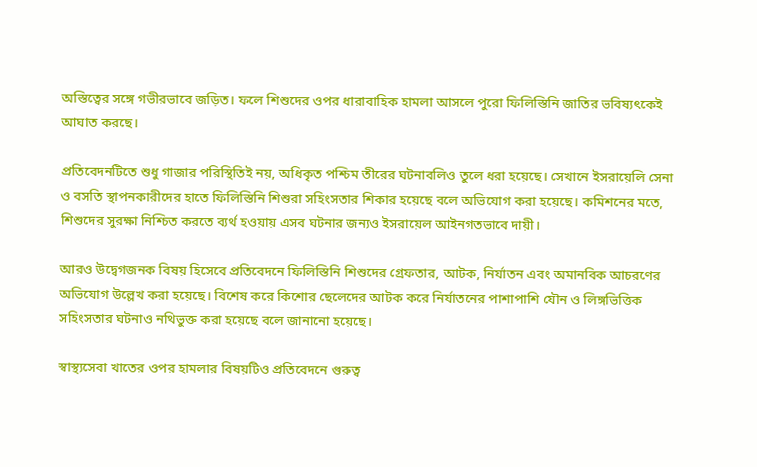অস্তিত্বের সঙ্গে গভীরভাবে জড়িত। ফলে শিশুদের ওপর ধারাবাহিক হামলা আসলে পুরো ফিলিস্তিনি জাতির ভবিষ্যৎকেই আঘাত করছে।

প্রতিবেদনটিতে শুধু গাজার পরিস্থিতিই নয়, অধিকৃত পশ্চিম তীরের ঘটনাবলিও তুলে ধরা হয়েছে। সেখানে ইসরায়েলি সেনা ও বসতি স্থাপনকারীদের হাতে ফিলিস্তিনি শিশুরা সহিংসতার শিকার হয়েছে বলে অভিযোগ করা হয়েছে। কমিশনের মতে, শিশুদের সুরক্ষা নিশ্চিত করতে ব্যর্থ হওয়ায় এসব ঘটনার জন্যও ইসরায়েল আইনগতভাবে দায়ী।

আরও উদ্বেগজনক বিষয় হিসেবে প্রতিবেদনে ফিলিস্তিনি শিশুদের গ্রেফতার, আটক, নির্যাতন এবং অমানবিক আচরণের অভিযোগ উল্লেখ করা হয়েছে। বিশেষ করে কিশোর ছেলেদের আটক করে নির্যাতনের পাশাপাশি যৌন ও লিঙ্গভিত্তিক সহিংসতার ঘটনাও নথিভুক্ত করা হয়েছে বলে জানানো হয়েছে।

স্বাস্থ্যসেবা খাতের ওপর হামলার বিষয়টিও প্রতিবেদনে গুরুত্ব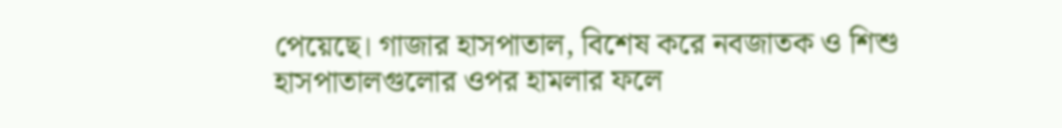পেয়েছে। গাজার হাসপাতাল, বিশেষ করে নবজাতক ও শিশু হাসপাতালগুলোর ওপর হামলার ফলে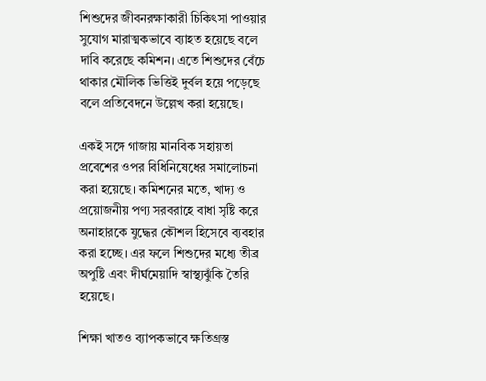শিশুদের জীবনরক্ষাকারী চিকিৎসা পাওয়ার সুযোগ মারাত্মকভাবে ব্যাহত হয়েছে বলে দাবি করেছে কমিশন। এতে শিশুদের বেঁচে থাকার মৌলিক ভিত্তিই দুর্বল হয়ে পড়েছে বলে প্রতিবেদনে উল্লেখ করা হয়েছে।

একই সঙ্গে গাজায় মানবিক সহায়তা প্রবেশের ওপর বিধিনিষেধের সমালোচনা করা হয়েছে। কমিশনের মতে, খাদ্য ও প্রয়োজনীয় পণ্য সরবরাহে বাধা সৃষ্টি করে অনাহারকে যুদ্ধের কৌশল হিসেবে ব্যবহার করা হচ্ছে। এর ফলে শিশুদের মধ্যে তীব্র অপুষ্টি এবং দীর্ঘমেয়াদি স্বাস্থ্যঝুঁকি তৈরি হয়েছে।

শিক্ষা খাতও ব্যাপকভাবে ক্ষতিগ্রস্ত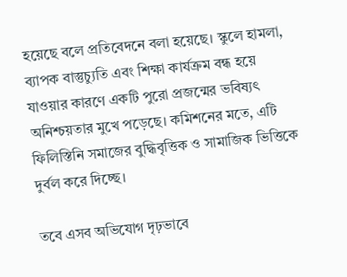হয়েছে বলে প্রতিবেদনে বলা হয়েছে। স্কুলে হামলা, ব্যাপক বাস্তুচ্যুতি এবং শিক্ষা কার্যক্রম বন্ধ হয়ে যাওয়ার কারণে একটি পুরো প্রজন্মের ভবিষ্যৎ অনিশ্চয়তার মুখে পড়েছে। কমিশনের মতে, এটি ফিলিস্তিনি সমাজের বুদ্ধিবৃত্তিক ও সামাজিক ভিত্তিকে দুর্বল করে দিচ্ছে।

তবে এসব অভিযোগ দৃঢ়ভাবে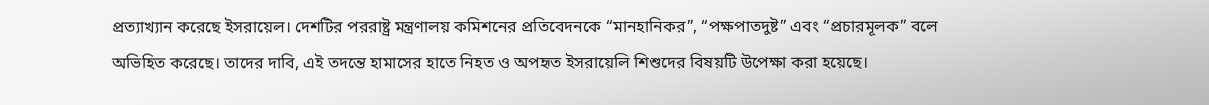প্রত্যাখ্যান করেছে ইসরায়েল। দেশটির পররাষ্ট্র মন্ত্রণালয় কমিশনের প্রতিবেদনকে “মানহানিকর”, “পক্ষপাতদুষ্ট” এবং “প্রচারমূলক” বলে অভিহিত করেছে। তাদের দাবি, এই তদন্তে হামাসের হাতে নিহত ও অপহৃত ইসরায়েলি শিশুদের বিষয়টি উপেক্ষা করা হয়েছে।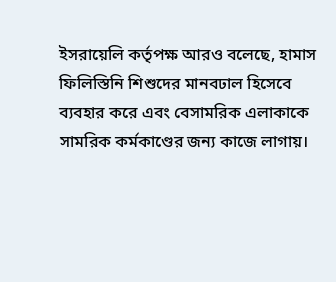ইসরায়েলি কর্তৃপক্ষ আরও বলেছে, হামাস ফিলিস্তিনি শিশুদের মানবঢাল হিসেবে ব্যবহার করে এবং বেসামরিক এলাকাকে সামরিক কর্মকাণ্ডের জন্য কাজে লাগায়।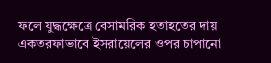ফলে যুদ্ধক্ষেত্রে বেসামরিক হতাহতের দায় একতরফাভাবে ইসরায়েলের ওপর চাপানো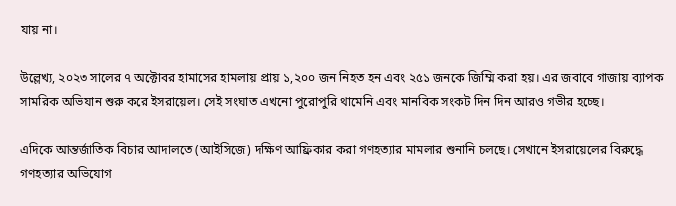যায় না।

উল্লেখ্য, ২০২৩ সালের ৭ অক্টোবর হামাসের হামলায় প্রায় ১,২০০ জন নিহত হন এবং ২৫১ জনকে জিম্মি করা হয়। এর জবাবে গাজায় ব্যাপক সামরিক অভিযান শুরু করে ইসরায়েল। সেই সংঘাত এখনো পুরোপুরি থামেনি এবং মানবিক সংকট দিন দিন আরও গভীর হচ্ছে।

এদিকে আন্তর্জাতিক বিচার আদালতে (আইসিজে) দক্ষিণ আফ্রিকার করা গণহত্যার মামলার শুনানি চলছে। সেখানে ইসরায়েলের বিরুদ্ধে গণহত্যার অভিযোগ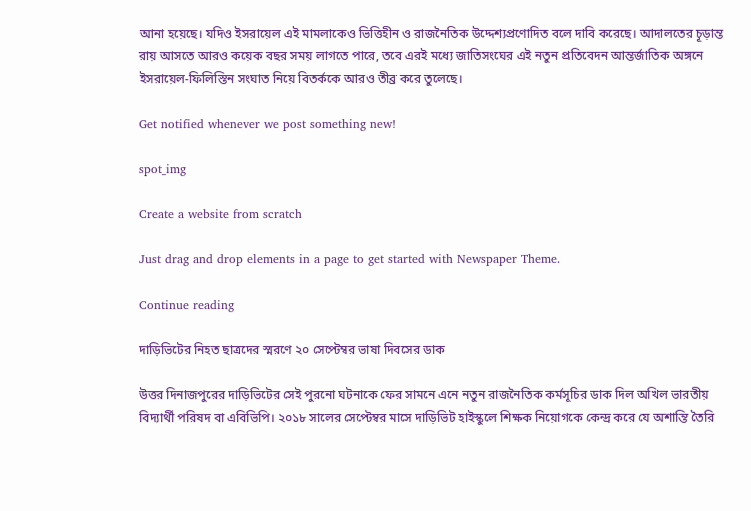আনা হয়েছে। যদিও ইসরায়েল এই মামলাকেও ভিত্তিহীন ও রাজনৈতিক উদ্দেশ্যপ্রণোদিত বলে দাবি করেছে। আদালতের চূড়ান্ত রায় আসতে আরও কয়েক বছর সময় লাগতে পারে, তবে এরই মধ্যে জাতিসংঘের এই নতুন প্রতিবেদন আন্তর্জাতিক অঙ্গনে ইসরায়েল-ফিলিস্তিন সংঘাত নিয়ে বিতর্ককে আরও তীব্র করে তুলেছে।

Get notified whenever we post something new!

spot_img

Create a website from scratch

Just drag and drop elements in a page to get started with Newspaper Theme.

Continue reading

দাড়িভিটের নিহত ছাত্রদের স্মরণে ২০ সেপ্টেম্বর ভাষা দিবসের ডাক

উত্তর দিনাজপুরের দাড়িভিটের সেই পুরনো ঘটনাকে ফের সামনে এনে নতুন রাজনৈতিক কর্মসূচির ডাক দিল অখিল ভারতীয় বিদ্যার্থী পরিষদ বা এবিভিপি। ২০১৮ সালের সেপ্টেম্বর মাসে দাড়িভিট হাইস্কুলে শিক্ষক নিয়োগকে কেন্দ্র করে যে অশান্তি তৈরি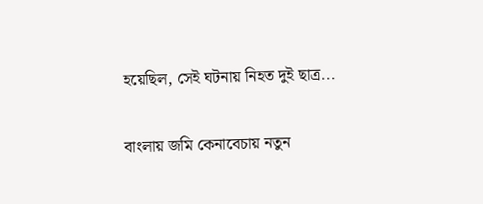হয়েছিল, সেই ঘটনায় নিহত দুই ছাত্র...

বাংলায় জমি কেনাবেচায় নতুন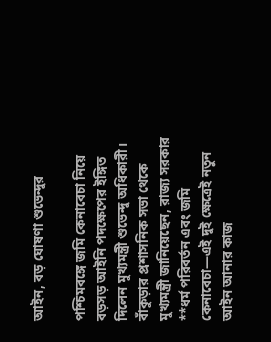আইন, বড় ঘোষণা শুভেন্দুর

পশ্চিমবঙ্গে জমি কেনাবেচা নিয়ে বড়সড় আইনি পদক্ষেপের ইঙ্গিত দিলেন মুখ্যমন্ত্রী শুভেন্দু অধিকারী। বাঁকুড়ার প্রশাসনিক সভা থেকে মুখ্যমন্ত্রী জানিয়েছেন, রাজ্য সরকার **ধর্ম পরিবর্তন এবং জমি কেনাবেচা—এই দুই ক্ষেত্রেই নতুন আইন আনার কাজ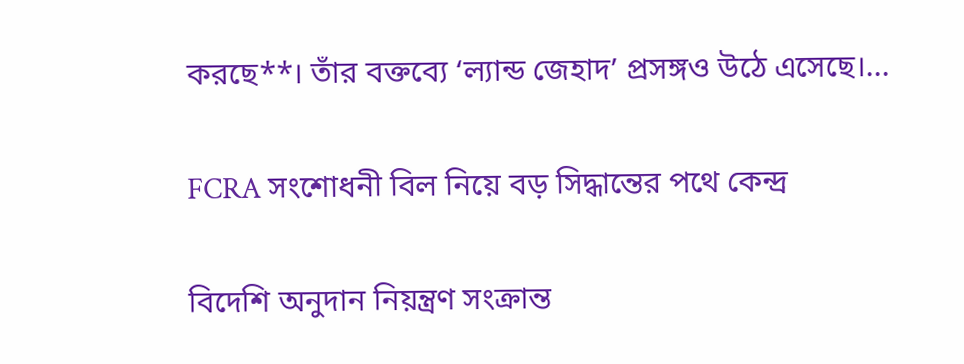করছে**। তাঁর বক্তব্যে ‘ল্যান্ড জেহাদ’ প্রসঙ্গও উঠে এসেছে।...

FCRA সংশোধনী বিল নিয়ে বড় সিদ্ধান্তের পথে কেন্দ্র

বিদেশি অনুদান নিয়ন্ত্রণ সংক্রান্ত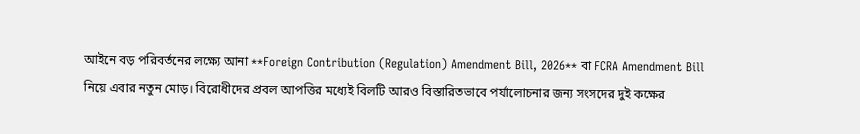আইনে বড় পরিবর্তনের লক্ষ্যে আনা **Foreign Contribution (Regulation) Amendment Bill, 2026** বা FCRA Amendment Bill নিয়ে এবার নতুন মোড়। বিরোধীদের প্রবল আপত্তির মধ্যেই বিলটি আরও বিস্তারিতভাবে পর্যালোচনার জন্য সংসদের দুই কক্ষের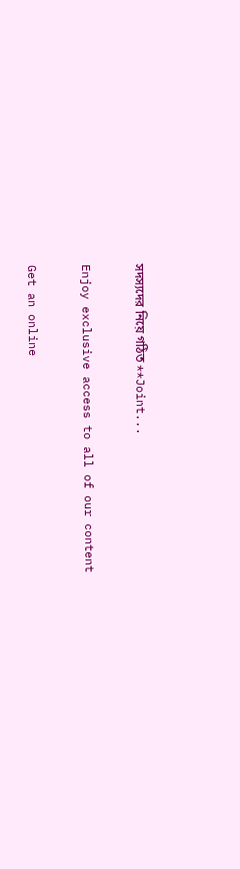সদস্যদের নিয়ে গঠিত **Joint...

Enjoy exclusive access to all of our content

Get an online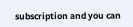subscription and you can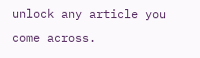unlock any article you come across.